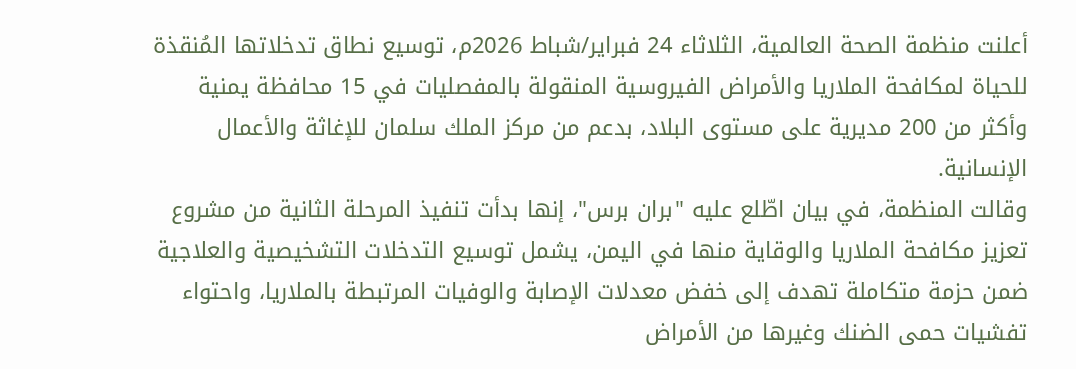أعلنت منظمة الصحة العالمية، الثلاثاء 24 فبراير/شباط 2026م، توسيع نطاق تدخلاتها المُنقذة للحياة لمكافحة الملاريا والأمراض الفيروسية المنقولة بالمفصليات في 15 محافظة يمنية وأكثر من 200 مديرية على مستوى البلاد، بدعم من مركز الملك سلمان للإغاثة والأعمال الإنسانية.
وقالت المنظمة، في بيان اطّلع عليه "بران برس"، إنها بدأت تنفيذ المرحلة الثانية من مشروع تعزيز مكافحة الملاريا والوقاية منها في اليمن، يشمل توسيع التدخلات التشخيصية والعلاجية ضمن حزمة متكاملة تهدف إلى خفض معدلات الإصابة والوفيات المرتبطة بالملاريا، واحتواء تفشيات حمى الضنك وغيرها من الأمراض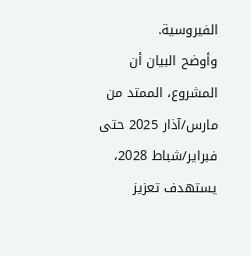الفيروسية.
وأوضح البيان أن المشروع، الممتد من مارس/آذار 2025 حتى فبراير/شباط 2028، يستهدف تعزيز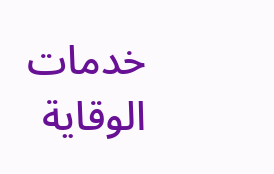خدمات الوقاية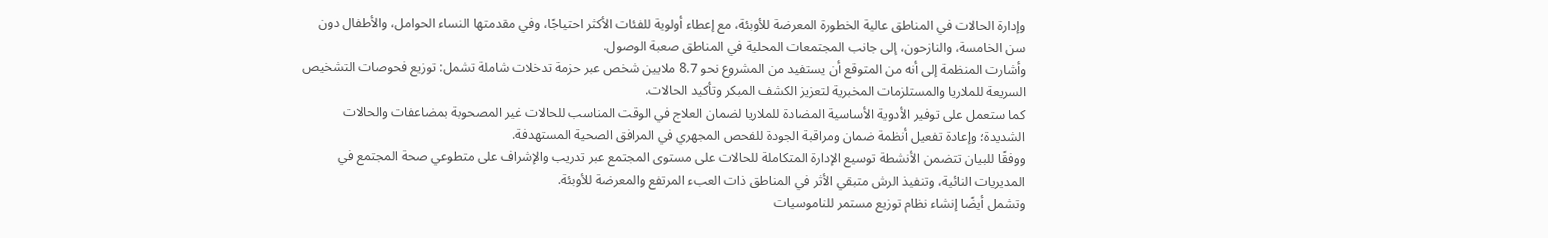وإدارة الحالات في المناطق عالية الخطورة المعرضة للأوبئة، مع إعطاء أولوية للفئات الأكثر احتياجًا، وفي مقدمتها النساء الحوامل، والأطفال دون سن الخامسة، والنازحون، إلى جانب المجتمعات المحلية في المناطق صعبة الوصول.
وأشارت المنظمة إلى أنه من المتوقع أن يستفيد من المشروع نحو 8.7 ملايين شخص عبر حزمة تدخلات شاملة تشمل: توزيع فحوصات التشخيص السريعة للملاريا والمستلزمات المخبرية لتعزيز الكشف المبكر وتأكيد الحالات.
كما ستعمل على توفير الأدوية الأساسية المضادة للملاريا لضمان العلاج في الوقت المناسب للحالات غير المصحوبة بمضاعفات والحالات الشديدة؛ وإعادة تفعيل أنظمة ضمان ومراقبة الجودة للفحص المجهري في المرافق الصحية المستهدفة.
ووفقًا للبيان تتضمن الأنشطة توسيع الإدارة المتكاملة للحالات على مستوى المجتمع عبر تدريب والإشراف على متطوعي صحة المجتمع في المديريات النائية، وتنفيذ الرش متبقي الأثر في المناطق ذات العبء المرتفع والمعرضة للأوبئة.
وتشمل أيضًا إنشاء نظام توزيع مستمر للناموسيات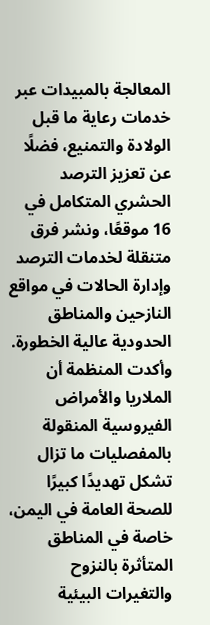المعالجة بالمبيدات عبر خدمات رعاية ما قبل الولادة والتمنيع، فضلًا عن تعزيز الترصد الحشري المتكامل في 16 موقعًا، ونشر فرق متنقلة لخدمات الترصد وإدارة الحالات في مواقع النازحين والمناطق الحدودية عالية الخطورة.
وأكدت المنظمة أن الملاريا والأمراض الفيروسية المنقولة بالمفصليات ما تزال تشكل تهديدًا كبيرًا للصحة العامة في اليمن، خاصة في المناطق المتأثرة بالنزوح والتغيرات البيئية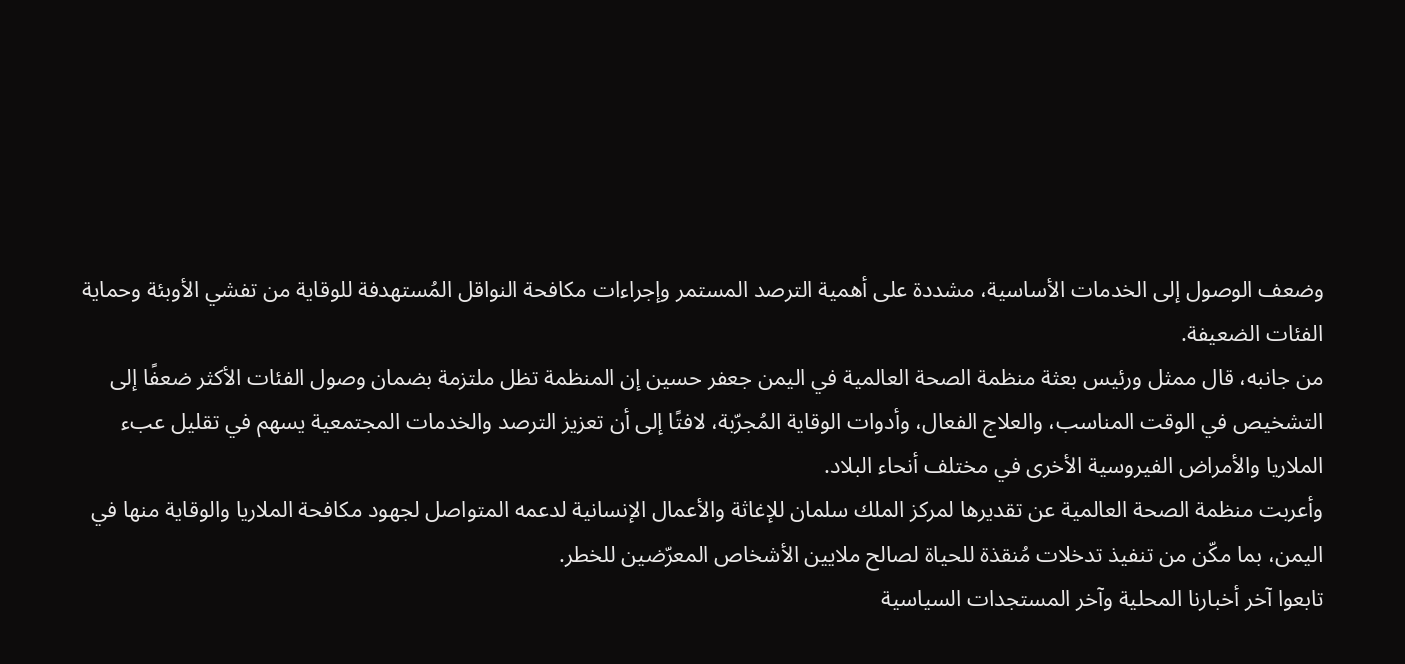وضعف الوصول إلى الخدمات الأساسية، مشددة على أهمية الترصد المستمر وإجراءات مكافحة النواقل المُستهدفة للوقاية من تفشي الأوبئة وحماية الفئات الضعيفة.
من جانبه، قال ممثل ورئيس بعثة منظمة الصحة العالمية في اليمن جعفر حسين إن المنظمة تظل ملتزمة بضمان وصول الفئات الأكثر ضعفًا إلى التشخيص في الوقت المناسب، والعلاج الفعال، وأدوات الوقاية المُجرّبة، لافتًا إلى أن تعزيز الترصد والخدمات المجتمعية يسهم في تقليل عبء الملاريا والأمراض الفيروسية الأخرى في مختلف أنحاء البلاد.
وأعربت منظمة الصحة العالمية عن تقديرها لمركز الملك سلمان للإغاثة والأعمال الإنسانية لدعمه المتواصل لجهود مكافحة الملاريا والوقاية منها في اليمن، بما مكّن من تنفيذ تدخلات مُنقذة للحياة لصالح ملايين الأشخاص المعرّضين للخطر.
تابعوا آخر أخبارنا المحلية وآخر المستجدات السياسية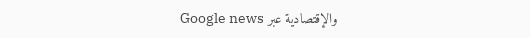والإقتصادية عبر Google news